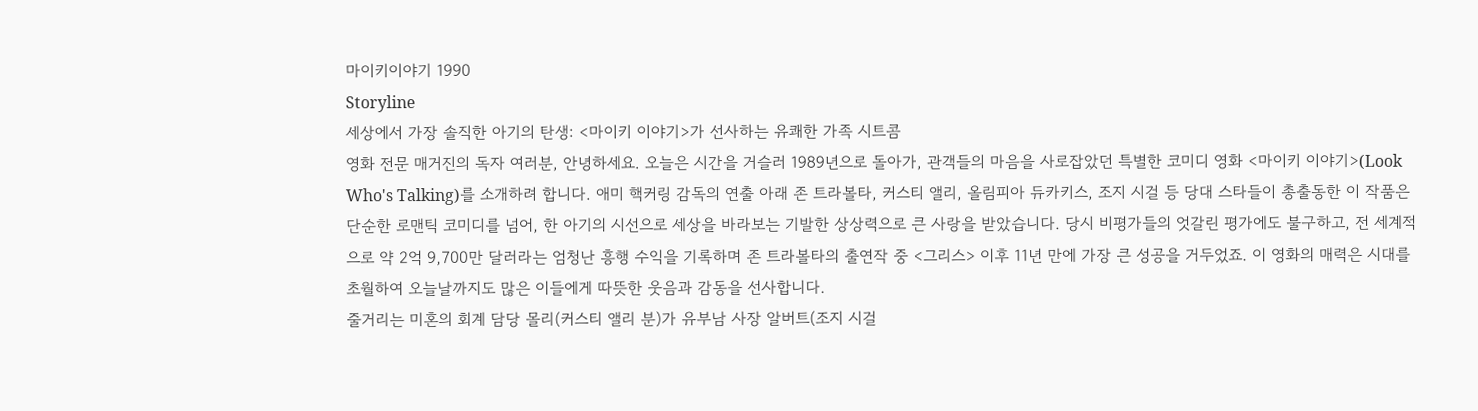마이키이야기 1990
Storyline
세상에서 가장 솔직한 아기의 탄생: <마이키 이야기>가 선사하는 유쾌한 가족 시트콤
영화 전문 매거진의 독자 여러분, 안녕하세요. 오늘은 시간을 거슬러 1989년으로 돌아가, 관객들의 마음을 사로잡았던 특별한 코미디 영화 <마이키 이야기>(Look Who's Talking)를 소개하려 합니다. 애미 핵커링 감독의 연출 아래 존 트라볼타, 커스티 앨리, 올림피아 듀카키스, 조지 시걸 등 당대 스타들이 총출동한 이 작품은 단순한 로맨틱 코미디를 넘어, 한 아기의 시선으로 세상을 바라보는 기발한 상상력으로 큰 사랑을 받았습니다. 당시 비평가들의 엇갈린 평가에도 불구하고, 전 세계적으로 약 2억 9,700만 달러라는 엄청난 흥행 수익을 기록하며 존 트라볼타의 출연작 중 <그리스> 이후 11년 만에 가장 큰 성공을 거두었죠. 이 영화의 매력은 시대를 초월하여 오늘날까지도 많은 이들에게 따뜻한 웃음과 감동을 선사합니다.
줄거리는 미혼의 회계 담당 몰리(커스티 앨리 분)가 유부남 사장 알버트(조지 시걸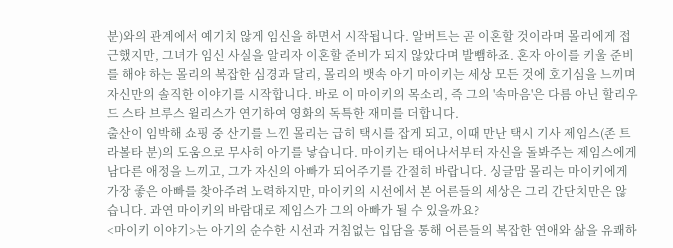분)와의 관계에서 예기치 않게 임신을 하면서 시작됩니다. 알버트는 곧 이혼할 것이라며 몰리에게 접근했지만, 그녀가 임신 사실을 알리자 이혼할 준비가 되지 않았다며 발뺌하죠. 혼자 아이를 키울 준비를 해야 하는 몰리의 복잡한 심경과 달리, 몰리의 뱃속 아기 마이키는 세상 모든 것에 호기심을 느끼며 자신만의 솔직한 이야기를 시작합니다. 바로 이 마이키의 목소리, 즉 그의 '속마음'은 다름 아닌 할리우드 스타 브루스 윌리스가 연기하여 영화의 독특한 재미를 더합니다.
출산이 임박해 쇼핑 중 산기를 느낀 몰리는 급히 택시를 잡게 되고, 이때 만난 택시 기사 제임스(존 트라볼타 분)의 도움으로 무사히 아기를 낳습니다. 마이키는 태어나서부터 자신을 돌봐주는 제임스에게 남다른 애정을 느끼고, 그가 자신의 아빠가 되어주기를 간절히 바랍니다. 싱글맘 몰리는 마이키에게 가장 좋은 아빠를 찾아주려 노력하지만, 마이키의 시선에서 본 어른들의 세상은 그리 간단치만은 않습니다. 과연 마이키의 바람대로 제임스가 그의 아빠가 될 수 있을까요?
<마이키 이야기>는 아기의 순수한 시선과 거침없는 입담을 통해 어른들의 복잡한 연애와 삶을 유쾌하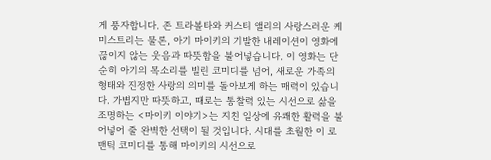게 풍자합니다. 존 트라볼타와 커스티 앨리의 사랑스러운 케미스트리는 물론, 아기 마이키의 기발한 내레이션이 영화에 끊이지 않는 웃음과 따뜻함을 불어넣습니다. 이 영화는 단순히 아기의 목소리를 빌린 코미디를 넘어, 새로운 가족의 형태와 진정한 사랑의 의미를 돌아보게 하는 매력이 있습니다. 가볍지만 따뜻하고, 때로는 통찰력 있는 시선으로 삶을 조명하는 <마이키 이야기>는 지친 일상에 유쾌한 활력을 불어넣어 줄 완벽한 선택이 될 것입니다. 시대를 초월한 이 로맨틱 코미디를 통해 마이키의 시선으로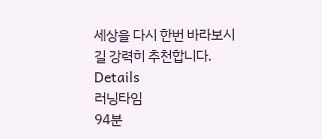세상을 다시 한번 바라보시길 강력히 추천합니다.
Details
러닝타임
94분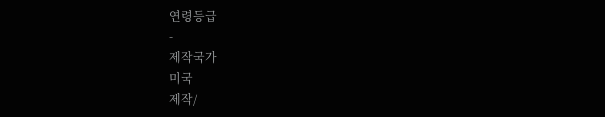연령등급
-
제작국가
미국
제작/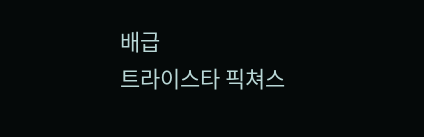배급
트라이스타 픽쳐스